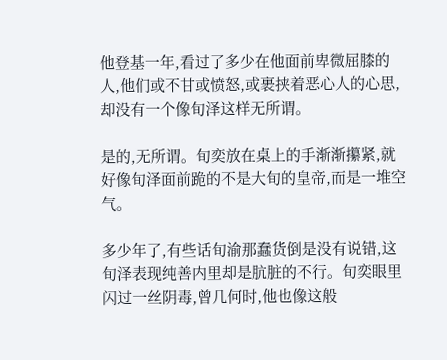他登基一年,看过了多少在他面前卑微屈膝的人,他们或不甘或愤怒,或裹挟着恶心人的心思,却没有一个像旬泽这样无所谓。

是的,无所谓。旬奕放在桌上的手渐渐攥紧,就好像旬泽面前跪的不是大旬的皇帝,而是一堆空气。

多少年了,有些话旬渝那蠢货倒是没有说错,这旬泽表现纯善内里却是肮脏的不行。旬奕眼里闪过一丝阴毒,曾几何时,他也像这般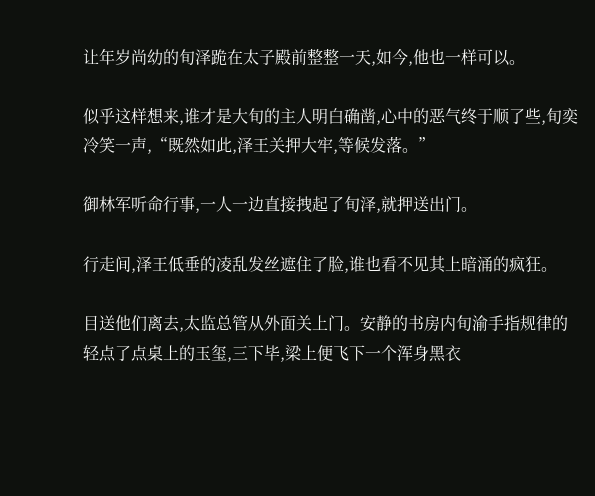让年岁尚幼的旬泽跪在太子殿前整整一天,如今,他也一样可以。

似乎这样想来,谁才是大旬的主人明白确凿,心中的恶气终于顺了些,旬奕冷笑一声,“既然如此,泽王关押大牢,等候发落。”

御林军听命行事,一人一边直接拽起了旬泽,就押送出门。

行走间,泽王低垂的凌乱发丝遮住了脸,谁也看不见其上暗涌的疯狂。

目送他们离去,太监总管从外面关上门。安静的书房内旬渝手指规律的轻点了点桌上的玉玺,三下毕,梁上便飞下一个浑身黑衣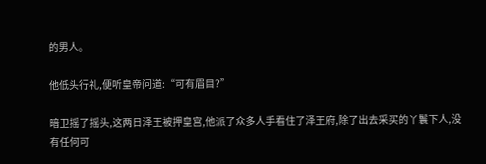的男人。

他低头行礼,便听皇帝问道:“可有眉目?”

暗卫摇了摇头,这两日泽王被押皇宫,他派了众多人手看住了泽王府,除了出去采买的丫鬟下人,没有任何可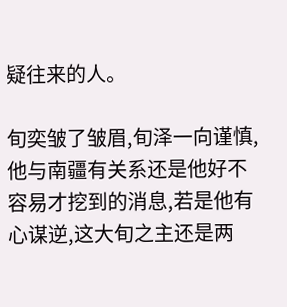疑往来的人。

旬奕皱了皱眉,旬泽一向谨慎,他与南疆有关系还是他好不容易才挖到的消息,若是他有心谋逆,这大旬之主还是两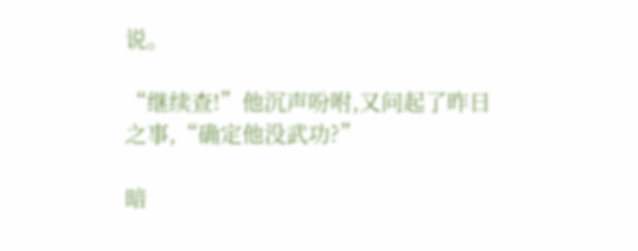说。

“继续查!”他沉声吩咐,又问起了昨日之事,“确定他没武功?”

暗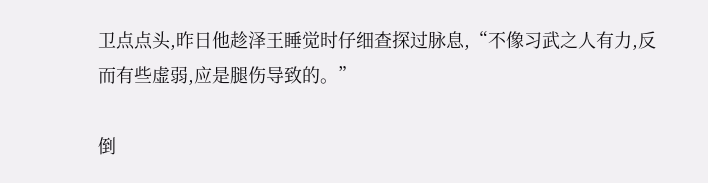卫点点头,昨日他趁泽王睡觉时仔细查探过脉息,“不像习武之人有力,反而有些虚弱,应是腿伤导致的。”

倒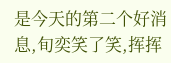是今天的第二个好消息,旬奕笑了笑,挥挥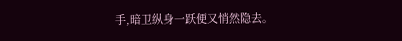手,暗卫纵身一跃便又悄然隐去。